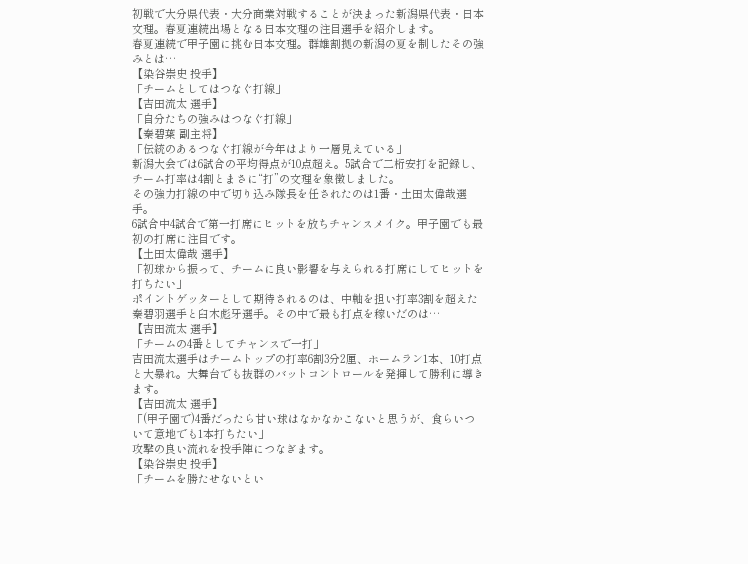初戦で大分県代表・大分商業対戦することが決まった新潟県代表・日本文理。春夏連続出場となる日本文理の注目選手を紹介します。
春夏連続で甲子園に挑む日本文理。群雄割拠の新潟の夏を制したその強みとは…
【染谷崇史 投手】
「チームとしてはつなぐ打線」
【吉田流太 選手】
「自分たちの強みはつなぐ打線」
【秦碧葉 副主将】
「伝統のあるつなぐ打線が今年はより一層見えている」
新潟大会では6試合の平均得点が10点超え。5試合で二桁安打を記録し、チーム打率は4割とまさに“打”の文理を象徴しました。
その強力打線の中で切り込み隊長を任されたのは1番・土田太偉哉選手。
6試合中4試合で第一打席にヒットを放ちチャンスメイク。甲子園でも最初の打席に注目です。
【土田太偉哉 選手】
「初球から振って、チームに良い影響を与えられる打席にしてヒットを打ちたい」
ポイントゲッターとして期待されるのは、中軸を担い打率3割を超えた秦碧羽選手と臼木彪牙選手。その中で最も打点を稼いだのは…
【吉田流太 選手】
「チームの4番としてチャンスで一打」
吉田流太選手はチームトップの打率6割3分2厘、ホームラン1本、10打点と大暴れ。大舞台でも抜群のバットコントロールを発揮して勝利に導きます。
【吉田流太 選手】
「(甲子園で)4番だったら甘い球はなかなかこないと思うが、食らいついて意地でも1本打ちたい」
攻撃の良い流れを投手陣につなぎます。
【染谷崇史 投手】
「チームを勝たせないとい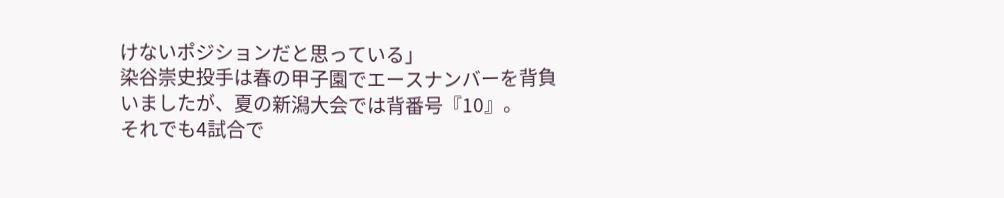けないポジションだと思っている」
染谷崇史投手は春の甲子園でエースナンバーを背負いましたが、夏の新潟大会では背番号『10』。
それでも4試合で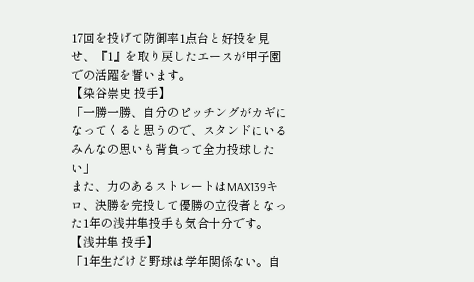17回を投げて防御率1点台と好投を見せ、『1』を取り戻したエースが甲子園での活躍を誓います。
【染谷崇史 投手】
「一勝一勝、自分のピッチングがカギになってくると思うので、スタンドにいるみんなの思いも背負って全力投球したい」
また、力のあるストレートはMAX139キロ、決勝を完投して優勝の立役者となった1年の浅井隼投手も気合十分です。
【浅井隼 投手】
「1年生だけど野球は学年関係ない。自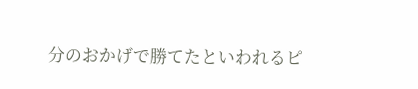分のおかげで勝てたといわれるピ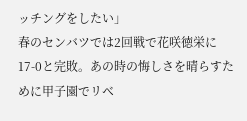ッチングをしたい」
春のセンバツでは2回戦で花咲徳栄に17-0と完敗。あの時の悔しさを晴らすために甲子園でリベ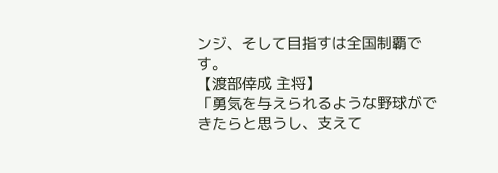ンジ、そして目指すは全国制覇です。
【渡部倖成 主将】
「勇気を与えられるような野球ができたらと思うし、支えて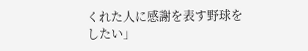くれた人に感謝を表す野球をしたい」